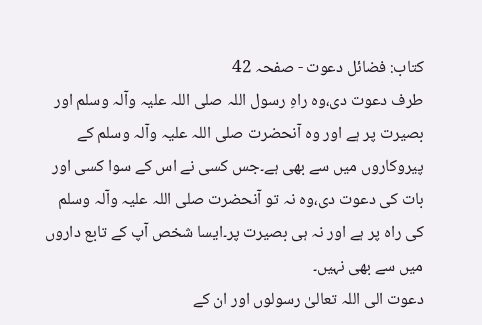کتاب: فضائل دعوت - صفحہ 42
طرف دعوت دی،وہ راہِ رسول اللہ صلی اللہ علیہ وآلہ وسلم اور بصیرت پر ہے اور وہ آنحضرت صلی اللہ علیہ وآلہ وسلم کے پیروکاروں میں سے بھی ہے۔جس کسی نے اس کے سوا کسی اور بات کی دعوت دی،وہ نہ تو آنحضرت صلی اللہ علیہ وآلہ وسلم کی راہ پر ہے اور نہ ہی بصیرت پر۔ایسا شخص آپ کے تابع داروں میں سے بھی نہیں۔
دعوت الی اللہ تعالیٰ رسولوں اور ان کے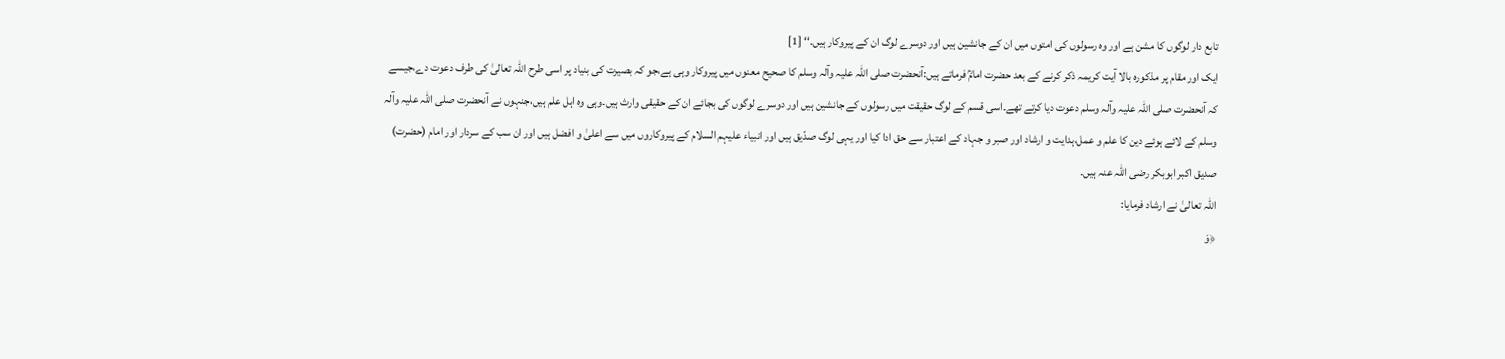تابع دار لوگوں کا مشن ہے اور وہ رسولوں کی امتوں میں ان کے جانشین ہیں اور دوسرے لوگ ان کے پیروکار ہیں۔‘‘ [1]
ایک اور مقام پر مذکورہ بالا آیت کریمہ ذکر کرنے کے بعد حضرت امامؒ فرماتے ہیں:آنحضرت صلی اللہ علیہ وآلہ وسلم کا صحیح معنوں میں پیروکار وہی ہے،جو کہ بصیرت کی بنیاد پر اسی طرح اللہ تعالیٰ کی طرف دعوت دے،جیسے کہ آنحضرت صلی اللہ علیہ وآلہ وسلم دعوت دیا کرتے تھے۔اسی قسم کے لوگ حقیقت میں رسولوں کے جانشین ہیں اور دوسرے لوگوں کی بجائے ان کے حقیقی وارث ہیں۔وہی وہ اہل علم ہیں،جنہوں نے آنحضرت صلی اللہ علیہ وآلہ وسلم کے لائے ہوئے دین کا علم و عمل،ہدایت و ارشاد اور صبر و جہاد کے اعتبار سے حق ادا کیا اور یہی لوگ صدّیق ہیں اور انبیاء علیہم السلام کے پیروکاروں میں سے اعلیٰ و افضل ہیں اور ان سب کے سردار اور امام (حضرت) صدیق اکبر ابوبکر رضی اللہ عنہ ہیں۔
اللہ تعالیٰ نے ارشاد فرمایا:
﴿وَ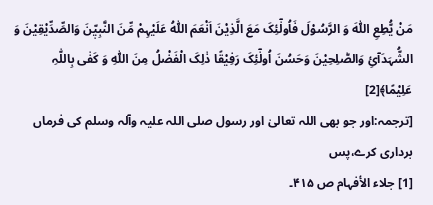مَنْ یُّطِعِ اللّٰہَ وَ الرَّسُوْلَ فَاُولٰٓئِکَ مَعَ الَّذِیْنَ اَنْعَمَ اللّٰہُ عَلَیْہِمْ مِّنَ النَّبِیّٖنَ وَالصِّدِّیْقِیْنَ وَ الشُّہَدَآئِ وَالصّٰلِحِیْنَ وَحَسُنَ اُولٰٓئِکَ رَفِیْقًا ذٰلِکَ الْفَضْلُ مِنَ اللّٰہِ وَ کَفٰی بِاللّٰہِ عَلِیْمًا﴾[2]
[ترجمہ:اور جو بھی اللہ تعالیٰ اور رسول صلی اللہ علیہ وآلہ وسلم کی فرماں برداری کرے،پس
[1] جلاء الأفہام ص ۴۱۵۔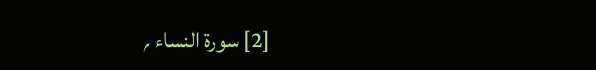[2] سورۃ النساء ؍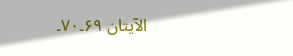الآیتان ۶۹۔۷۰۔